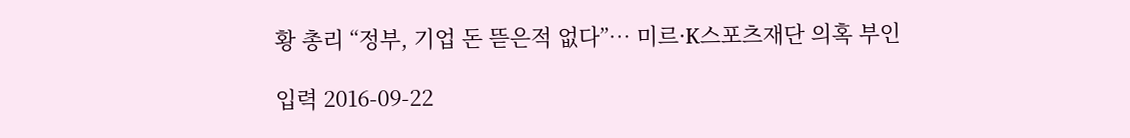황 총리 “정부, 기업 돈 뜯은적 없다”… 미르·K스포츠재단 의혹 부인

입력 2016-09-22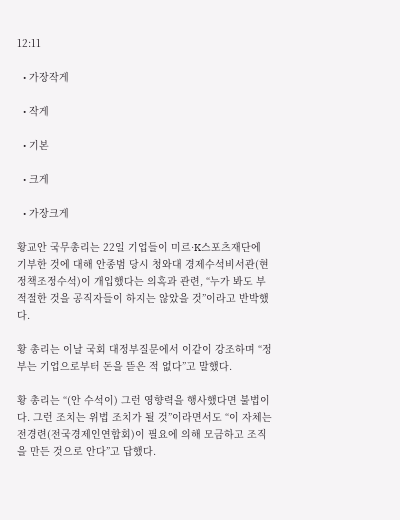12:11

  • 가장작게

  • 작게

  • 기본

  • 크게

  • 가장크게

황교안 국무총리는 22일 기업들이 미르·K스포츠재단에 기부한 것에 대해 안종범 당시 청와대 경제수석비서관(현 정책조정수석)이 개입했다는 의혹과 관련, “누가 봐도 부적절한 것을 공직자들이 하지는 않았을 것”이라고 반박했다.

황 총리는 이날 국회 대정부질문에서 이같이 강조하며 “정부는 기업으로부터 돈을 뜯은 적 없다”고 말했다.

황 총리는 “(안 수석이) 그런 영향력을 행사했다면 불법이다. 그런 조치는 위법 조치가 될 것”이라면서도 “이 자체는 전경련(전국경제인연합회)이 필요에 의해 모금하고 조직을 만든 것으로 안다”고 답했다.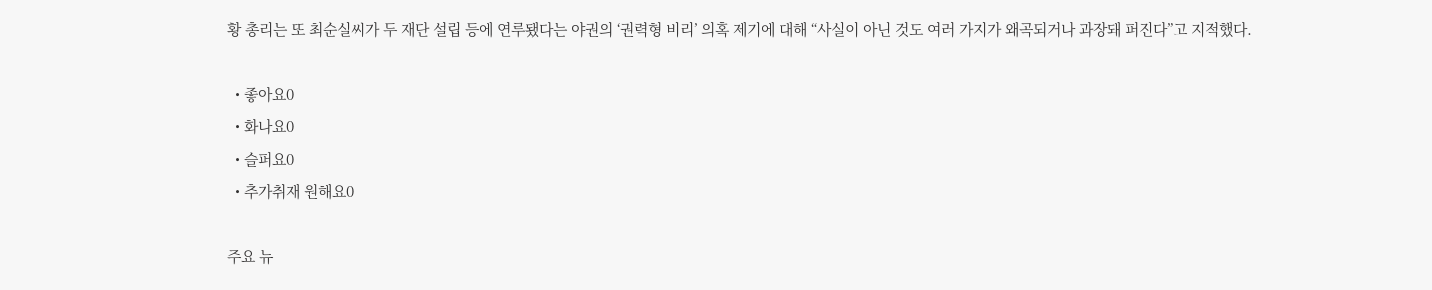황 총리는 또 최순실씨가 두 재단 설립 등에 연루됐다는 야권의 ‘권력형 비리’ 의혹 제기에 대해 “사실이 아닌 것도 여러 가지가 왜곡되거나 과장돼 퍼진다”고 지적했다.

  • 좋아요0
  • 화나요0
  • 슬퍼요0
  • 추가취재 원해요0

주요 뉴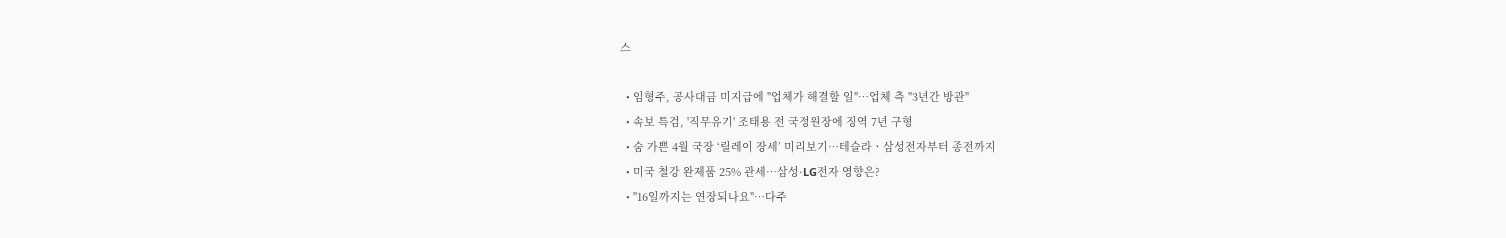스

  • 임형주, 공사대금 미지급에 "업체가 해결할 일"⋯업체 측 "3년간 방관"
  • 속보 특검, '직무유기' 조태용 전 국정원장에 징역 7년 구형
  • 숨 가쁜 4월 국장 ‘릴레이 장세’ 미리보기⋯테슬라ㆍ삼성전자부터 종전까지
  • 미국 철강 완제품 25% 관세…삼성·LG전자 영향은?
  • "16일까지는 연장되나요"…다주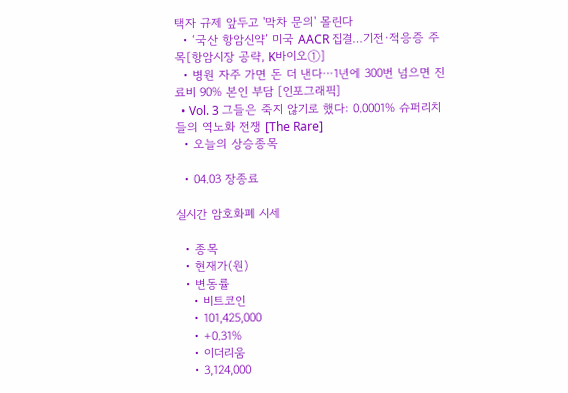택자 규제 앞두고 '막차 문의' 몰린다
  • ‘국산 항암신약’ 미국 AACR 집결…기전·적응증 주목[항암시장 공략, K바이오①]
  • 병원 자주 가면 돈 더 낸다⋯1년에 300번 넘으면 진료비 90% 본인 부담 [인포그래픽]
  • Vol. 3 그들은 죽지 않기로 했다: 0.0001% 슈퍼리치들의 역노화 전쟁 [The Rare]
  • 오늘의 상승종목

  • 04.03 장종료

실시간 암호화폐 시세

  • 종목
  • 현재가(원)
  • 변동률
    • 비트코인
    • 101,425,000
    • +0.31%
    • 이더리움
    • 3,124,000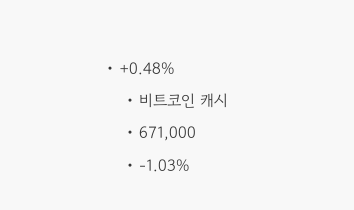• +0.48%
    • 비트코인 캐시
    • 671,000
    • -1.03%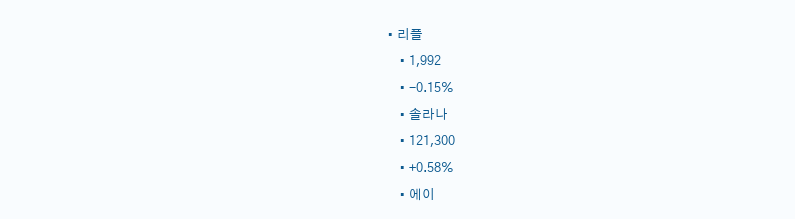• 리플
    • 1,992
    • -0.15%
    • 솔라나
    • 121,300
    • +0.58%
    • 에이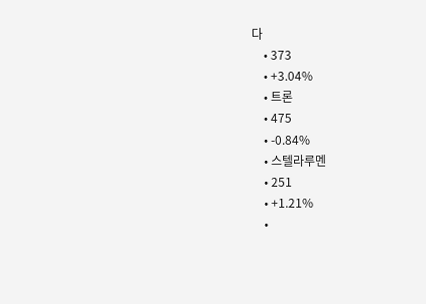다
    • 373
    • +3.04%
    • 트론
    • 475
    • -0.84%
    • 스텔라루멘
    • 251
    • +1.21%
    •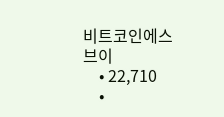비트코인에스브이
    • 22,710
    •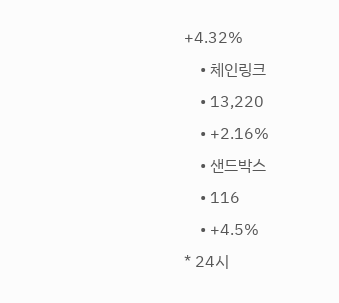+4.32%
    • 체인링크
    • 13,220
    • +2.16%
    • 샌드박스
    • 116
    • +4.5%
* 24시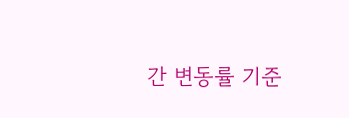간 변동률 기준